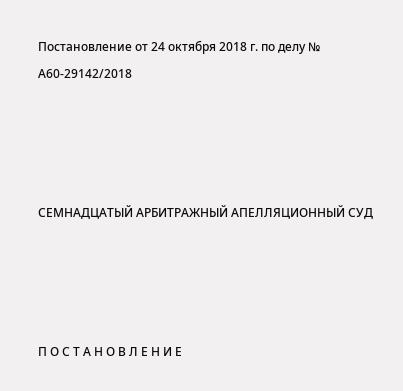Постановление от 24 октября 2018 г. по делу № А60-29142/2018




СЕМНАДЦАТЫЙ АРБИТРАЖНЫЙ АПЕЛЛЯЦИОННЫЙ СУД




П О С Т А Н О В Л Е Н И Е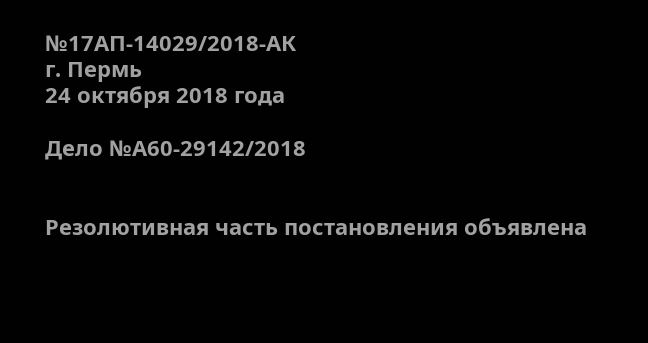№17АП-14029/2018-АК
г. Пермь
24 октября 2018 года

Дело №А60-29142/2018


Резолютивная часть постановления объявлена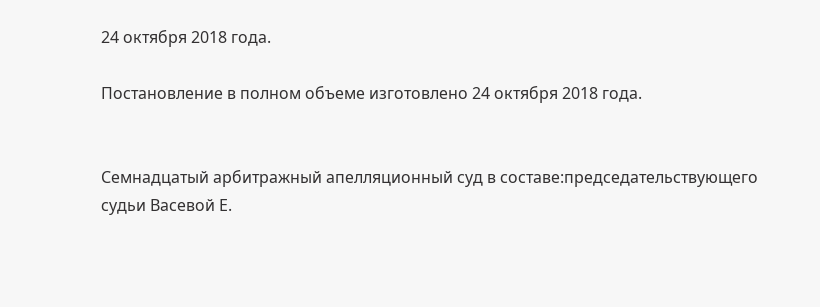24 октября 2018 года.

Постановление в полном объеме изготовлено 24 октября 2018 года.


Семнадцатый арбитражный апелляционный суд в составе:председательствующего судьи Васевой Е.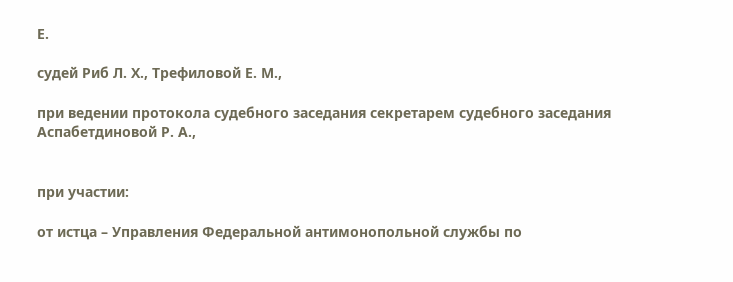Е.

судей Риб Л. Х., Трефиловой Е. М.,

при ведении протокола судебного заседания секретарем судебного заседания Аспабетдиновой Р. А.,


при участии:

от истца – Управления Федеральной антимонопольной службы по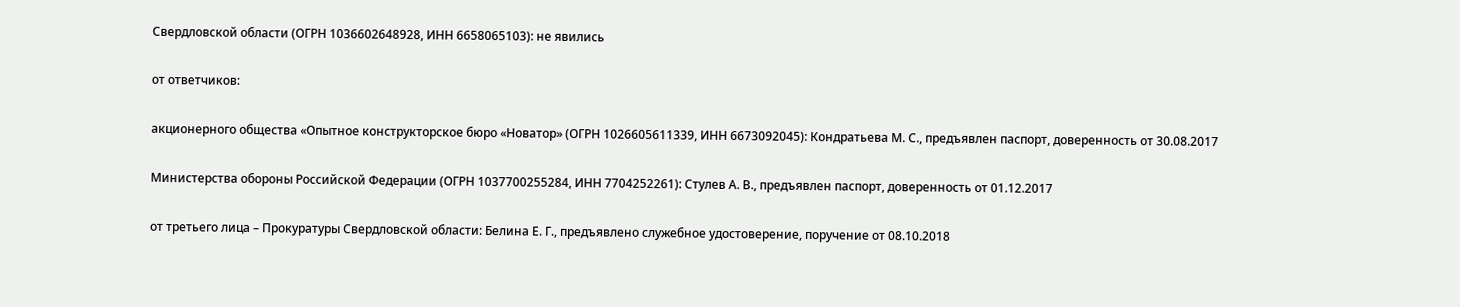Свердловской области (ОГРН 1036602648928, ИНН 6658065103): не явились

от ответчиков:

акционерного общества «Опытное конструкторское бюро «Новатор» (ОГРН 1026605611339, ИНН 6673092045): Кондратьева М. С., предъявлен паспорт, доверенность от 30.08.2017

Министерства обороны Российской Федерации (ОГРН 1037700255284, ИНН 7704252261): Стулев А. В., предъявлен паспорт, доверенность от 01.12.2017

от третьего лица – Прокуратуры Свердловской области: Белина Е. Г., предъявлено служебное удостоверение, поручение от 08.10.2018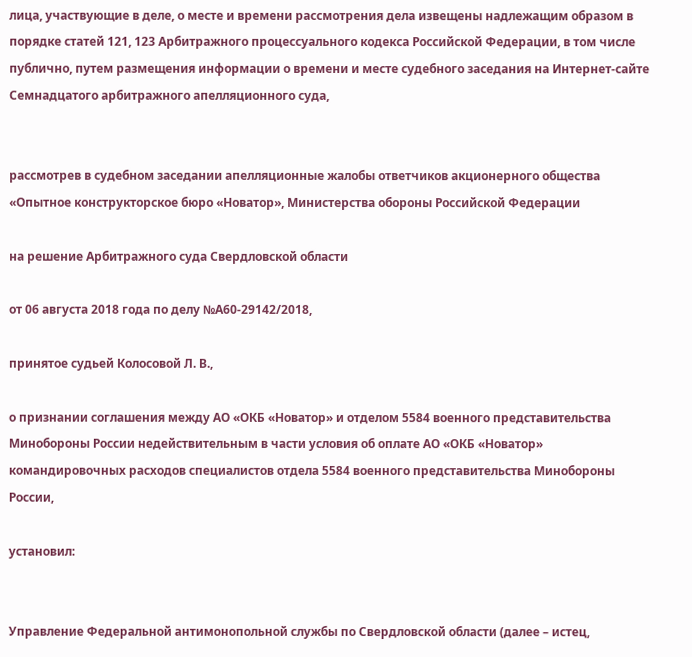лица, участвующие в деле, о месте и времени рассмотрения дела извещены надлежащим образом в порядке статей 121, 123 Арбитражного процессуального кодекса Российской Федерации, в том числе публично, путем размещения информации о времени и месте судебного заседания на Интернет-сайте Семнадцатого арбитражного апелляционного суда,


рассмотрев в судебном заседании апелляционные жалобы ответчиков акционерного общества «Опытное конструкторское бюро «Новатор», Министерства обороны Российской Федерации

на решение Арбитражного суда Свердловской области

от 06 августа 2018 года по делу №А60-29142/2018,

принятое судьей Колосовой Л. В.,

о признании соглашения между АО «ОКБ «Новатор» и отделом 5584 военного представительства Минобороны России недействительным в части условия об оплате АО «ОКБ «Новатор» командировочных расходов специалистов отдела 5584 военного представительства Минобороны России,

установил:


Управление Федеральной антимонопольной службы по Свердловской области (далее – истец,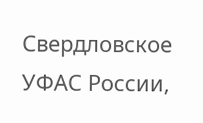Свердловское УФАС России,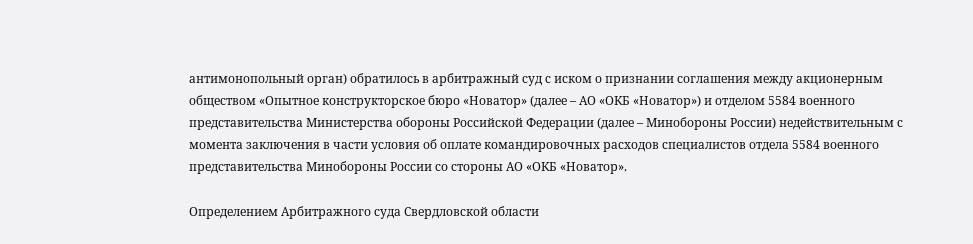антимонопольный орган) обратилось в арбитражный суд с иском о признании соглашения между акционерным обществом «Опытное конструкторское бюро «Новатор» (далее – АО «ОКБ «Новатор») и отделом 5584 военного представительства Министерства обороны Российской Федерации (далее – Минобороны России) недействительным с момента заключения в части условия об оплате командировочных расходов специалистов отдела 5584 военного представительства Минобороны России со стороны АО «ОКБ «Новатор».

Определением Арбитражного суда Свердловской области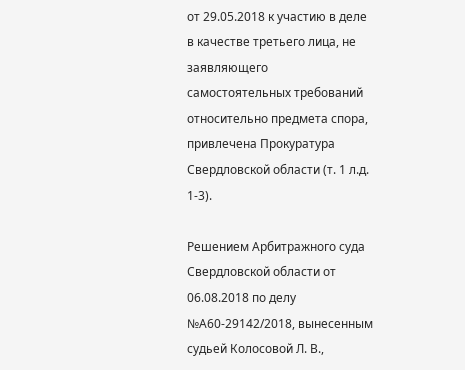от 29.05.2018 к участию в деле в качестве третьего лица, не заявляющего самостоятельных требований относительно предмета спора, привлечена Прокуратура Свердловской области (т. 1 л.д. 1-3).

Решением Арбитражного суда Свердловской области от 06.08.2018 по делу №А60-29142/2018, вынесенным судьей Колосовой Л. В.,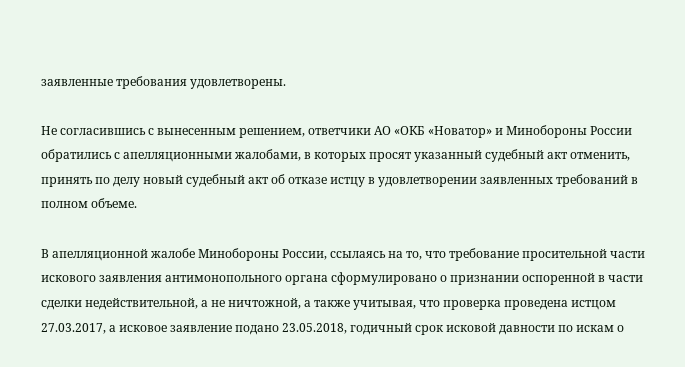заявленные требования удовлетворены.

Не согласившись с вынесенным решением, ответчики АО «ОКБ «Новатор» и Минобороны России обратились с апелляционными жалобами, в которых просят указанный судебный акт отменить, принять по делу новый судебный акт об отказе истцу в удовлетворении заявленных требований в полном объеме.

В апелляционной жалобе Минобороны России, ссылаясь на то, что требование просительной части искового заявления антимонопольного органа сформулировано о признании оспоренной в части сделки недействительной, а не ничтожной, а также учитывая, что проверка проведена истцом 27.03.2017, а исковое заявление подано 23.05.2018, годичный срок исковой давности по искам о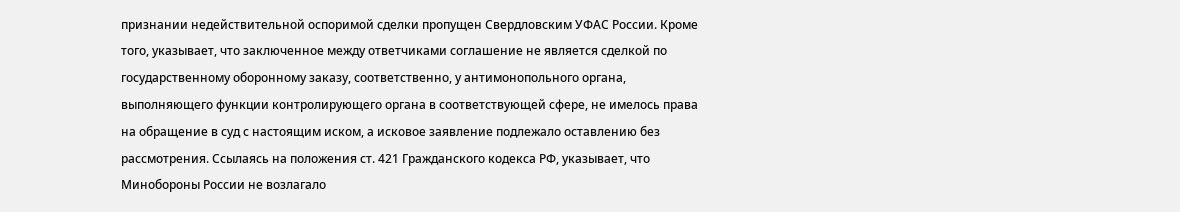признании недействительной оспоримой сделки пропущен Свердловским УФАС России. Кроме того, указывает, что заключенное между ответчиками соглашение не является сделкой по государственному оборонному заказу, соответственно, у антимонопольного органа, выполняющего функции контролирующего органа в соответствующей сфере, не имелось права на обращение в суд с настоящим иском, а исковое заявление подлежало оставлению без рассмотрения. Ссылаясь на положения ст. 421 Гражданского кодекса РФ, указывает, что Минобороны России не возлагало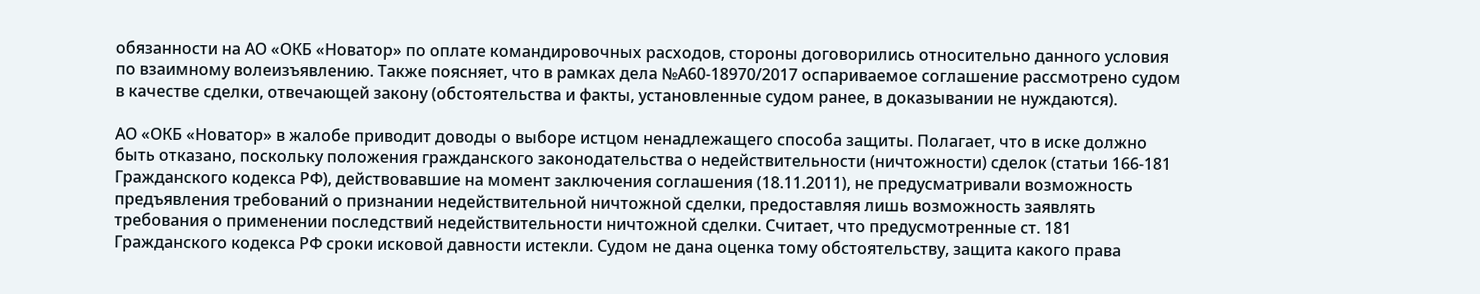обязанности на АО «ОКБ «Новатор» по оплате командировочных расходов, стороны договорились относительно данного условия по взаимному волеизъявлению. Также поясняет, что в рамках дела №А60-18970/2017 оспариваемое соглашение рассмотрено судом в качестве сделки, отвечающей закону (обстоятельства и факты, установленные судом ранее, в доказывании не нуждаются).

АО «ОКБ «Новатор» в жалобе приводит доводы о выборе истцом ненадлежащего способа защиты. Полагает, что в иске должно быть отказано, поскольку положения гражданского законодательства о недействительности (ничтожности) сделок (статьи 166-181 Гражданского кодекса РФ), действовавшие на момент заключения соглашения (18.11.2011), не предусматривали возможность предъявления требований о признании недействительной ничтожной сделки, предоставляя лишь возможность заявлять требования о применении последствий недействительности ничтожной сделки. Считает, что предусмотренные ст. 181 Гражданского кодекса РФ сроки исковой давности истекли. Судом не дана оценка тому обстоятельству, защита какого права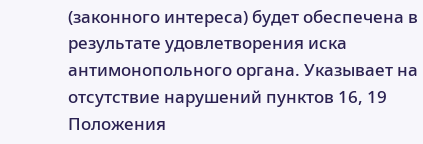(законного интереса) будет обеспечена в результате удовлетворения иска антимонопольного органа. Указывает на отсутствие нарушений пунктов 16, 19 Положения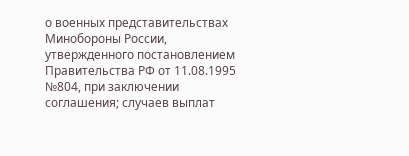о военных представительствах Минобороны России, утвержденного постановлением Правительства РФ от 11.08.1995 №804, при заключении соглашения; случаев выплат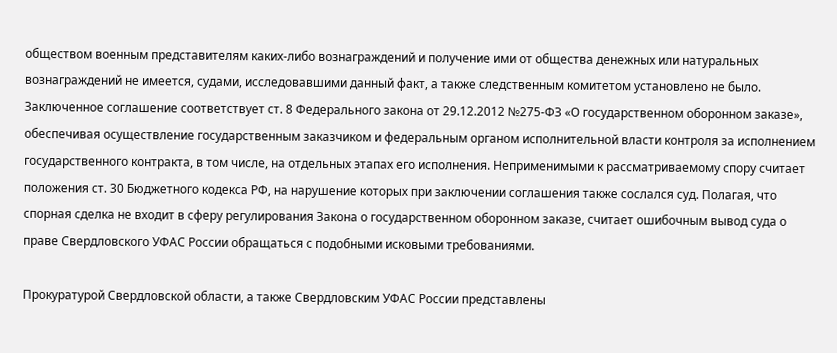обществом военным представителям каких-либо вознаграждений и получение ими от общества денежных или натуральных вознаграждений не имеется, судами, исследовавшими данный факт, а также следственным комитетом установлено не было. Заключенное соглашение соответствует ст. 8 Федерального закона от 29.12.2012 №275-ФЗ «О государственном оборонном заказе», обеспечивая осуществление государственным заказчиком и федеральным органом исполнительной власти контроля за исполнением государственного контракта, в том числе, на отдельных этапах его исполнения. Неприменимыми к рассматриваемому спору считает положения ст. 30 Бюджетного кодекса РФ, на нарушение которых при заключении соглашения также сослался суд. Полагая, что спорная сделка не входит в сферу регулирования Закона о государственном оборонном заказе, считает ошибочным вывод суда о праве Свердловского УФАС России обращаться с подобными исковыми требованиями.

Прокуратурой Свердловской области, а также Свердловским УФАС России представлены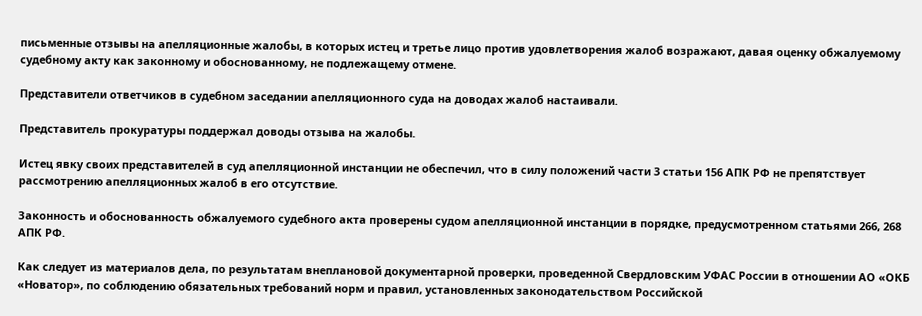письменные отзывы на апелляционные жалобы, в которых истец и третье лицо против удовлетворения жалоб возражают, давая оценку обжалуемому судебному акту как законному и обоснованному, не подлежащему отмене.

Представители ответчиков в судебном заседании апелляционного суда на доводах жалоб настаивали.

Представитель прокуратуры поддержал доводы отзыва на жалобы.

Истец явку своих представителей в суд апелляционной инстанции не обеспечил, что в силу положений части 3 статьи 156 АПК РФ не препятствует рассмотрению апелляционных жалоб в его отсутствие.

Законность и обоснованность обжалуемого судебного акта проверены судом апелляционной инстанции в порядке, предусмотренном статьями 266, 268 АПК РФ.

Как следует из материалов дела, по результатам внеплановой документарной проверки, проведенной Свердловским УФАС России в отношении АО «ОКБ «Новатор», по соблюдению обязательных требований норм и правил, установленных законодательством Российской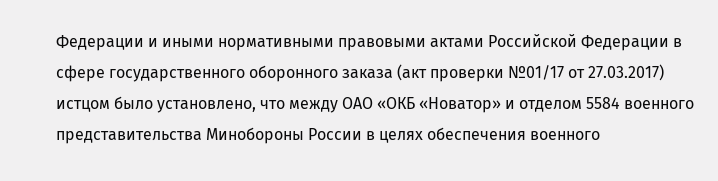Федерации и иными нормативными правовыми актами Российской Федерации в сфере государственного оборонного заказа (акт проверки №01/17 от 27.03.2017) истцом было установлено, что между ОАО «ОКБ «Новатор» и отделом 5584 военного представительства Минобороны России в целях обеспечения военного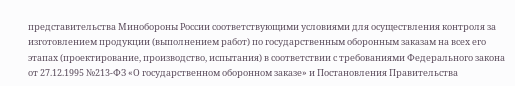представительства Минобороны России соответствующими условиями для осуществления контроля за изготовлением продукции (выполнением работ) по государственным оборонным заказам на всех его этапах (проектирование, производство, испытания) в соответствии с требованиями Федерального закона от 27.12.1995 №213-ФЗ «О государственном оборонном заказе» и Постановления Правительства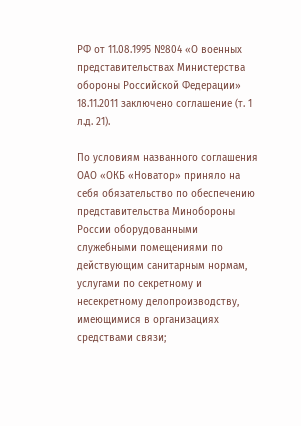РФ от 11.08.1995 №804 «О военных представительствах Министерства обороны Российской Федерации» 18.11.2011 заключено соглашение (т. 1 л.д. 21).

По условиям названного соглашения ОАО «ОКБ «Новатор» приняло на себя обязательство по обеспечению представительства Минобороны России оборудованными служебными помещениями по действующим санитарным нормам, услугами по секретному и несекретному делопроизводству, имеющимися в организациях средствами связи;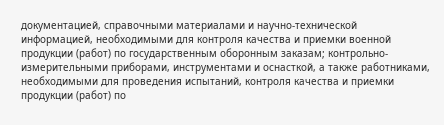документацией, справочными материалами и научно-технической информацией, необходимыми для контроля качества и приемки военной продукции (работ) по государственным оборонным заказам; контрольно-измерительными приборами, инструментами и оснасткой, а также работниками, необходимыми для проведения испытаний, контроля качества и приемки продукции (работ) по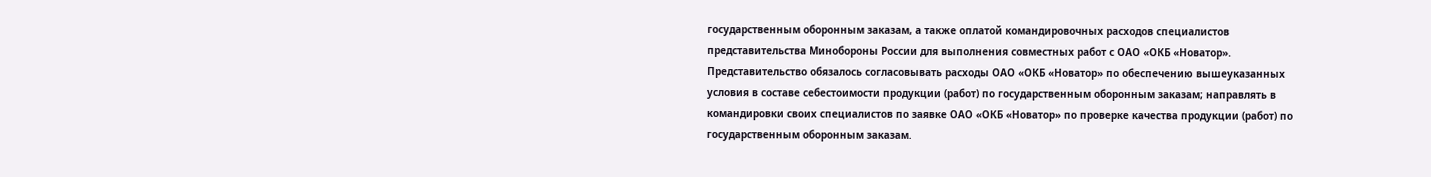государственным оборонным заказам, а также оплатой командировочных расходов специалистов представительства Минобороны России для выполнения совместных работ с ОАО «ОКБ «Новатор». Представительство обязалось согласовывать расходы ОАО «ОКБ «Новатор» по обеспечению вышеуказанных условия в составе себестоимости продукции (работ) по государственным оборонным заказам; направлять в командировки своих специалистов по заявке ОАО «ОКБ «Новатор» по проверке качества продукции (работ) по государственным оборонным заказам.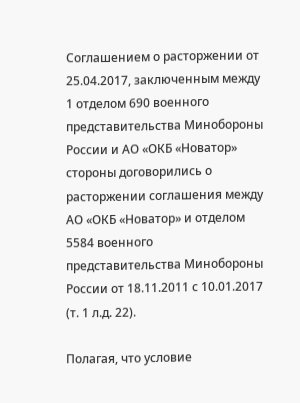Соглашением о расторжении от 25.04.2017, заключенным между 1 отделом 690 военного представительства Минобороны России и АО «ОКБ «Новатор» стороны договорились о расторжении соглашения между АО «ОКБ «Новатор» и отделом 5584 военного представительства Минобороны России от 18.11.2011 с 10.01.2017 (т. 1 л.д. 22).

Полагая, что условие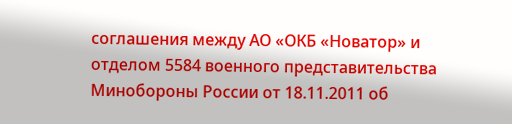соглашения между АО «ОКБ «Новатор» и отделом 5584 военного представительства Минобороны России от 18.11.2011 об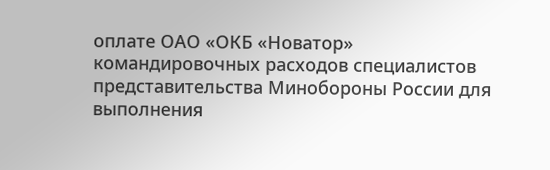оплате ОАО «ОКБ «Новатор» командировочных расходов специалистов представительства Минобороны России для выполнения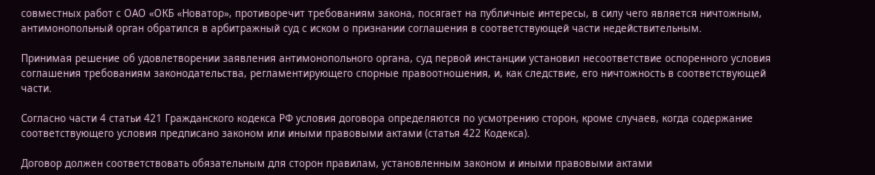совместных работ с ОАО «ОКБ «Новатор», противоречит требованиям закона, посягает на публичные интересы, в силу чего является ничтожным, антимонопольный орган обратился в арбитражный суд с иском о признании соглашения в соответствующей части недействительным.

Принимая решение об удовлетворении заявления антимонопольного органа, суд первой инстанции установил несоответствие оспоренного условия соглашения требованиям законодательства, регламентирующего спорные правоотношения, и, как следствие, его ничтожность в соответствующей части.

Согласно части 4 статьи 421 Гражданского кодекса РФ условия договора определяются по усмотрению сторон, кроме случаев, когда содержание соответствующего условия предписано законом или иными правовыми актами (статья 422 Кодекса).

Договор должен соответствовать обязательным для сторон правилам, установленным законом и иными правовыми актами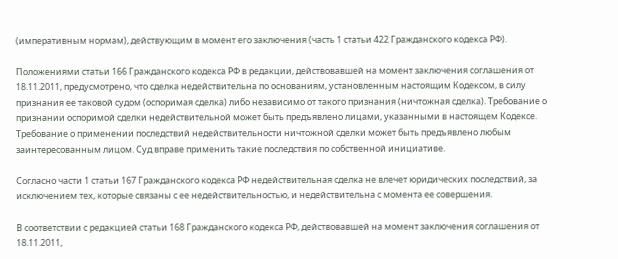(императивным нормам), действующим в момент его заключения (часть 1 статьи 422 Гражданского кодекса РФ).

Положениями статьи 166 Гражданского кодекса РФ в редакции, действовавшей на момент заключения соглашения от 18.11.2011, предусмотрено, что сделка недействительна по основаниям, установленным настоящим Кодексом, в силу признания ее таковой судом (оспоримая сделка) либо независимо от такого признания (ничтожная сделка). Требование о признании оспоримой сделки недействительной может быть предъявлено лицами, указанными в настоящем Кодексе. Требование о применении последствий недействительности ничтожной сделки может быть предъявлено любым заинтересованным лицом. Суд вправе применить такие последствия по собственной инициативе.

Согласно части 1 статьи 167 Гражданского кодекса РФ недействительная сделка не влечет юридических последствий, за исключением тех, которые связаны с ее недействительностью, и недействительна с момента ее совершения.

В соответствии с редакцией статьи 168 Гражданского кодекса РФ, действовавшей на момент заключения соглашения от 18.11.2011,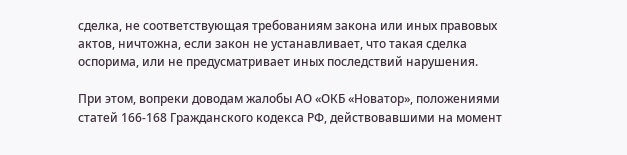сделка, не соответствующая требованиям закона или иных правовых актов, ничтожна, если закон не устанавливает, что такая сделка оспорима, или не предусматривает иных последствий нарушения.

При этом, вопреки доводам жалобы АО «ОКБ «Новатор», положениями статей 166-168 Гражданского кодекса РФ, действовавшими на момент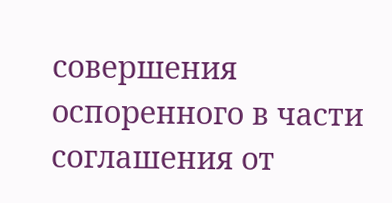совершения оспоренного в части соглашения от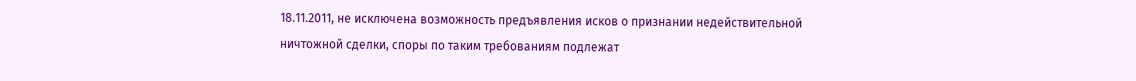18.11.2011, не исключена возможность предъявления исков о признании недействительной ничтожной сделки, споры по таким требованиям подлежат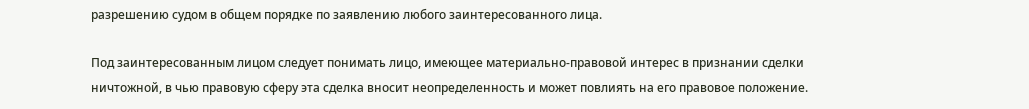разрешению судом в общем порядке по заявлению любого заинтересованного лица.

Под заинтересованным лицом следует понимать лицо, имеющее материально-правовой интерес в признании сделки ничтожной, в чью правовую сферу эта сделка вносит неопределенность и может повлиять на его правовое положение.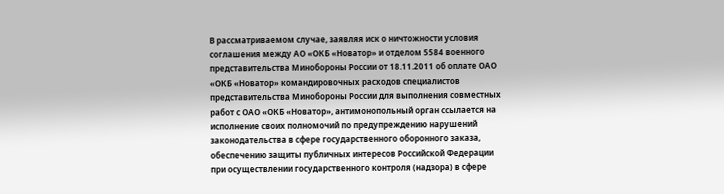В рассматриваемом случае, заявляя иск о ничтожности условия соглашения между АО «ОКБ «Новатор» и отделом 5584 военного представительства Минобороны России от 18.11.2011 об оплате ОАО «ОКБ «Новатор» командировочных расходов специалистов представительства Минобороны России для выполнения совместных работ с ОАО «ОКБ «Новатор», антимонопольный орган ссылается на исполнение своих полномочий по предупреждению нарушений законодательства в сфере государственного оборонного заказа, обеспечению защиты публичных интересов Российской Федерации при осуществлении государственного контроля (надзора) в сфере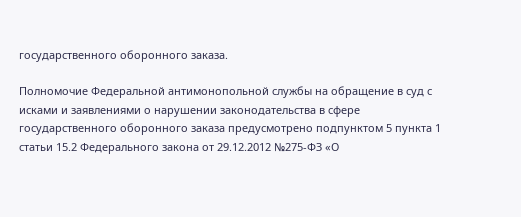государственного оборонного заказа.

Полномочие Федеральной антимонопольной службы на обращение в суд с исками и заявлениями о нарушении законодательства в сфере государственного оборонного заказа предусмотрено подпунктом 5 пункта 1 статьи 15.2 Федерального закона от 29.12.2012 №275-ФЗ «О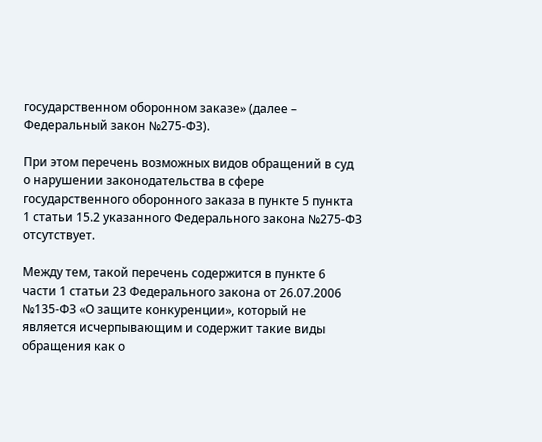государственном оборонном заказе» (далее – Федеральный закон №275-ФЗ).

При этом перечень возможных видов обращений в суд о нарушении законодательства в сфере государственного оборонного заказа в пункте 5 пункта 1 статьи 15.2 указанного Федерального закона №275-ФЗ отсутствует.

Между тем, такой перечень содержится в пункте 6 части 1 статьи 23 Федерального закона от 26.07.2006 №135-ФЗ «О защите конкуренции», который не является исчерпывающим и содержит такие виды обращения как о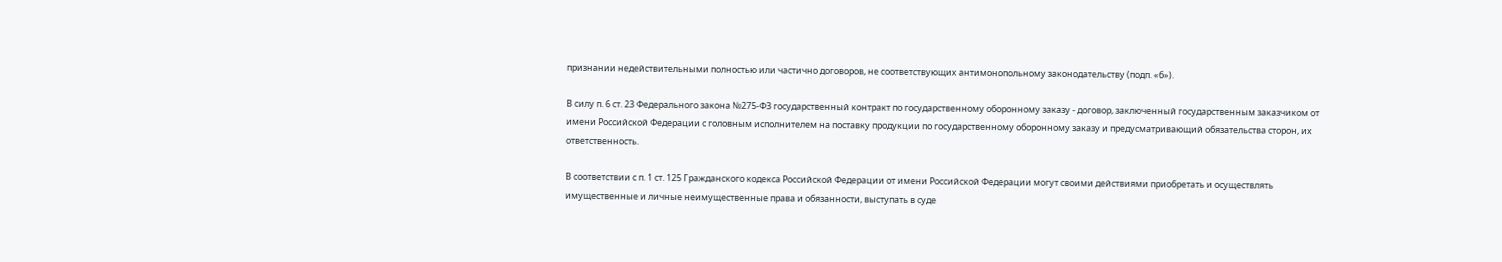признании недействительными полностью или частично договоров, не соответствующих антимонопольному законодательству (подп. «б»).

В силу п. 6 ст. 23 Федерального закона №275-ФЗ государственный контракт по государственному оборонному заказу - договор, заключенный государственным заказчиком от имени Российской Федерации с головным исполнителем на поставку продукции по государственному оборонному заказу и предусматривающий обязательства сторон, их ответственность.

В соответствии с п. 1 ст. 125 Гражданского кодекса Российской Федерации от имени Российской Федерации могут своими действиями приобретать и осуществлять имущественные и личные неимущественные права и обязанности, выступать в суде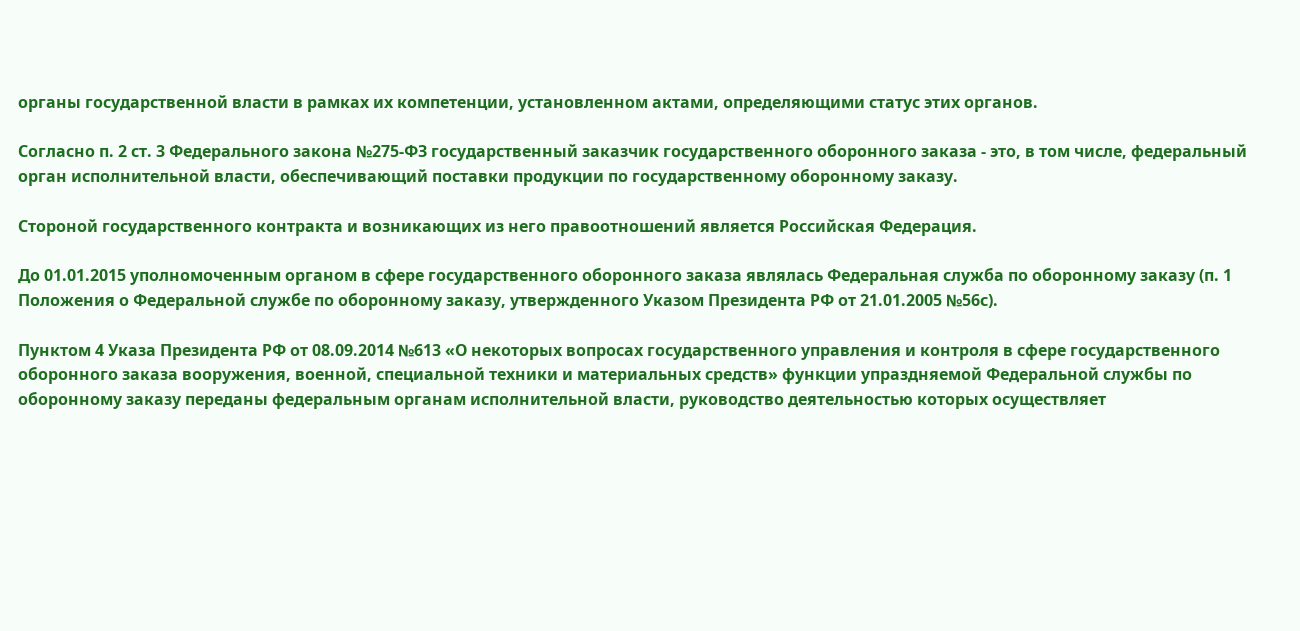органы государственной власти в рамках их компетенции, установленном актами, определяющими статус этих органов.

Согласно п. 2 ст. 3 Федерального закона №275-ФЗ государственный заказчик государственного оборонного заказа - это, в том числе, федеральный орган исполнительной власти, обеспечивающий поставки продукции по государственному оборонному заказу.

Стороной государственного контракта и возникающих из него правоотношений является Российская Федерация.

До 01.01.2015 уполномоченным органом в сфере государственного оборонного заказа являлась Федеральная служба по оборонному заказу (п. 1 Положения о Федеральной службе по оборонному заказу, утвержденного Указом Президента РФ от 21.01.2005 №56с).

Пунктом 4 Указа Президента РФ от 08.09.2014 №613 «О некоторых вопросах государственного управления и контроля в сфере государственного оборонного заказа вооружения, военной, специальной техники и материальных средств» функции упраздняемой Федеральной службы по оборонному заказу переданы федеральным органам исполнительной власти, руководство деятельностью которых осуществляет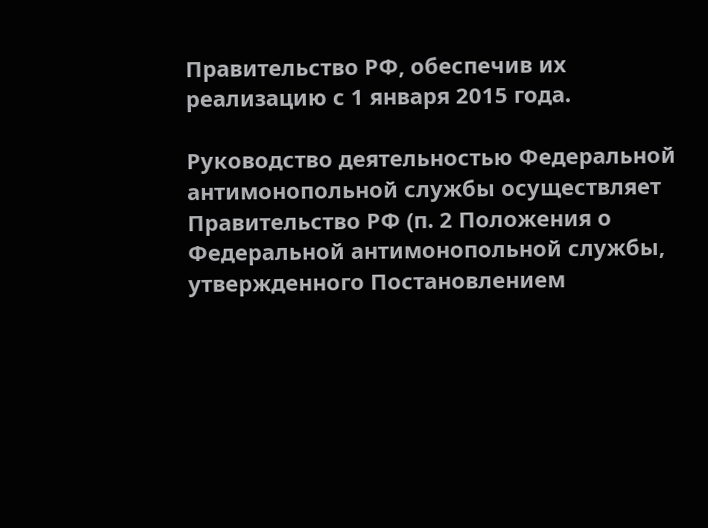Правительство РФ, обеспечив их реализацию с 1 января 2015 года.

Руководство деятельностью Федеральной антимонопольной службы осуществляет Правительство РФ (п. 2 Положения о Федеральной антимонопольной службы, утвержденного Постановлением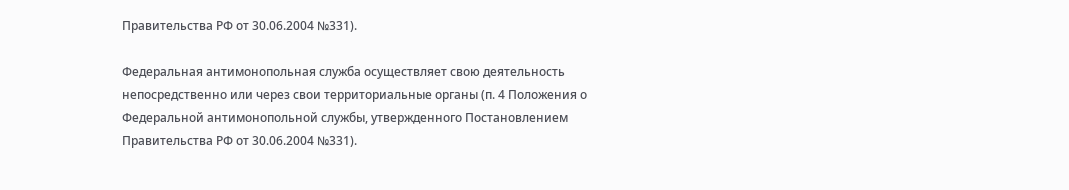Правительства РФ от 30.06.2004 №331).

Федеральная антимонопольная служба осуществляет свою деятельность непосредственно или через свои территориальные органы (п. 4 Положения о Федеральной антимонопольной службы, утвержденного Постановлением Правительства РФ от 30.06.2004 №331).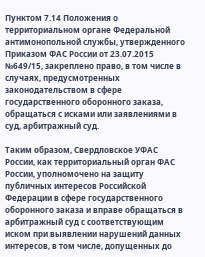Пунктом 7.14 Положения о территориальном органе Федеральной антимонопольной службы, утвержденного Приказом ФАС России от 23.07.2015 №649/15, закреплено право, в том числе в случаях, предусмотренных законодательством в сфере государственного оборонного заказа, обращаться с исками или заявлениями в суд, арбитражный суд.

Таким образом, Свердловское УФАС России, как территориальный орган ФАС России, уполномочено на защиту публичных интересов Российской Федерации в сфере государственного оборонного заказа и вправе обращаться в арбитражный суд с соответствующим иском при выявлении нарушений данных интересов, в том числе, допущенных до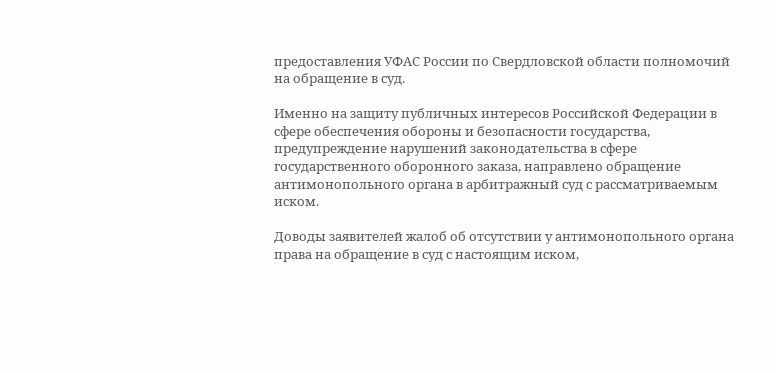предоставления УФАС России по Свердловской области полномочий на обращение в суд.

Именно на защиту публичных интересов Российской Федерации в сфере обеспечения обороны и безопасности государства, предупреждение нарушений законодательства в сфере государственного оборонного заказа, направлено обращение антимонопольного органа в арбитражный суд с рассматриваемым иском.

Доводы заявителей жалоб об отсутствии у антимонопольного органа права на обращение в суд с настоящим иском,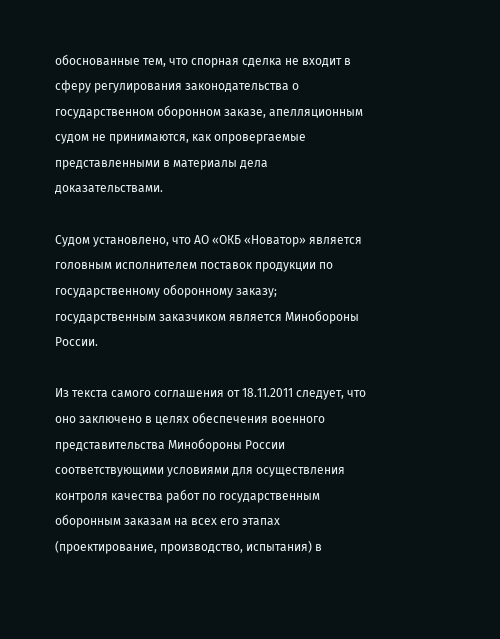обоснованные тем, что спорная сделка не входит в сферу регулирования законодательства о государственном оборонном заказе, апелляционным судом не принимаются, как опровергаемые представленными в материалы дела доказательствами.

Судом установлено, что АО «ОКБ «Новатор» является головным исполнителем поставок продукции по государственному оборонному заказу; государственным заказчиком является Минобороны России.

Из текста самого соглашения от 18.11.2011 следует, что оно заключено в целях обеспечения военного представительства Минобороны России соответствующими условиями для осуществления контроля качества работ по государственным оборонным заказам на всех его этапах (проектирование, производство, испытания) в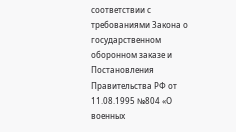соответствии с требованиями Закона о государственном оборонном заказе и Постановления Правительства РФ от 11.08.1995 №804 «О военных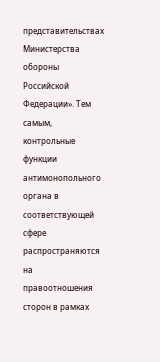представительствах Министерства обороны Российской Федерации». Тем самым, контрольные функции антимонопольного органа в соответствующей сфере распространяются на правоотношения сторон в рамках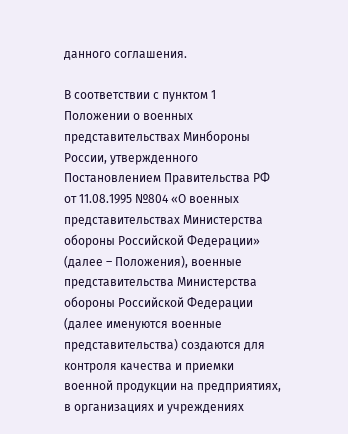данного соглашения.

В соответствии с пунктом 1 Положении о военных представительствах Минбороны России, утвержденного Постановлением Правительства РФ от 11.08.1995 №804 «О военных представительствах Министерства обороны Российской Федерации» (далее – Положения), военные представительства Министерства обороны Российской Федерации (далее именуются военные представительства) создаются для контроля качества и приемки военной продукции на предприятиях, в организациях и учреждениях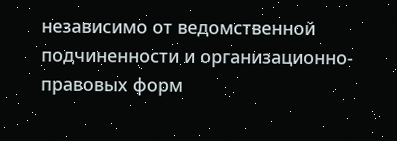независимо от ведомственной подчиненности и организационно-правовых форм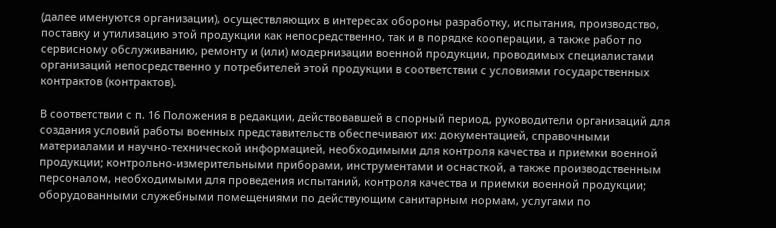(далее именуются организации), осуществляющих в интересах обороны разработку, испытания, производство, поставку и утилизацию этой продукции как непосредственно, так и в порядке кооперации, а также работ по сервисному обслуживанию, ремонту и (или) модернизации военной продукции, проводимых специалистами организаций непосредственно у потребителей этой продукции в соответствии с условиями государственных контрактов (контрактов).

В соответствии с п. 16 Положения в редакции, действовавшей в спорный период, руководители организаций для создания условий работы военных представительств обеспечивают их: документацией, справочными материалами и научно-технической информацией, необходимыми для контроля качества и приемки военной продукции; контрольно-измерительными приборами, инструментами и оснасткой, а также производственным персоналом, необходимыми для проведения испытаний, контроля качества и приемки военной продукции; оборудованными служебными помещениями по действующим санитарным нормам, услугами по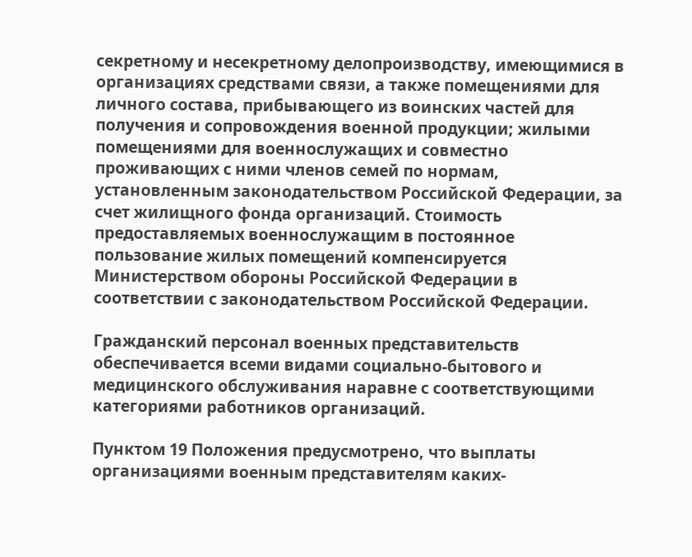секретному и несекретному делопроизводству, имеющимися в организациях средствами связи, а также помещениями для личного состава, прибывающего из воинских частей для получения и сопровождения военной продукции; жилыми помещениями для военнослужащих и совместно проживающих с ними членов семей по нормам, установленным законодательством Российской Федерации, за счет жилищного фонда организаций. Стоимость предоставляемых военнослужащим в постоянное пользование жилых помещений компенсируется Министерством обороны Российской Федерации в соответствии с законодательством Российской Федерации.

Гражданский персонал военных представительств обеспечивается всеми видами социально-бытового и медицинского обслуживания наравне с соответствующими категориями работников организаций.

Пунктом 19 Положения предусмотрено, что выплаты организациями военным представителям каких-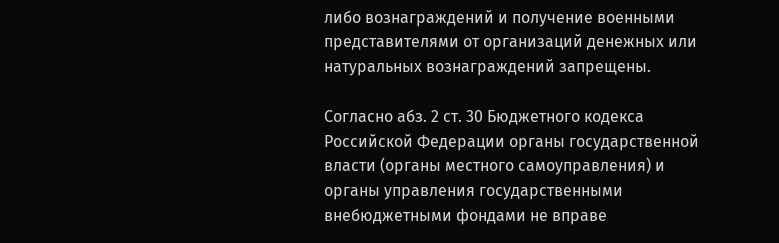либо вознаграждений и получение военными представителями от организаций денежных или натуральных вознаграждений запрещены.

Согласно абз. 2 ст. 30 Бюджетного кодекса Российской Федерации органы государственной власти (органы местного самоуправления) и органы управления государственными внебюджетными фондами не вправе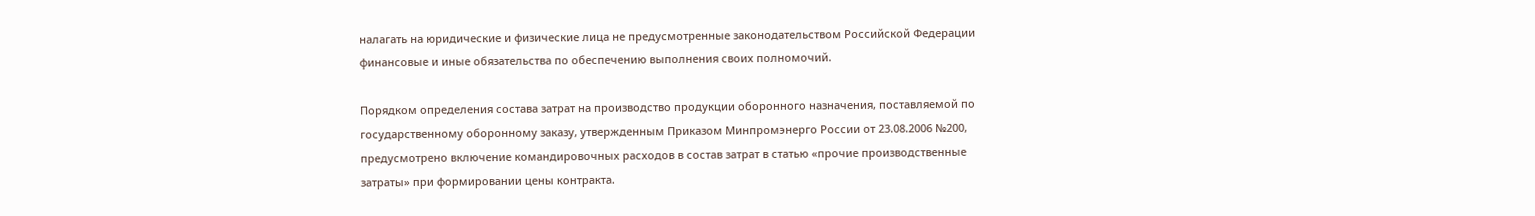налагать на юридические и физические лица не предусмотренные законодательством Российской Федерации финансовые и иные обязательства по обеспечению выполнения своих полномочий.

Порядком определения состава затрат на производство продукции оборонного назначения, поставляемой по государственному оборонному заказу, утвержденным Приказом Минпромэнерго России от 23.08.2006 №200, предусмотрено включение командировочных расходов в состав затрат в статью «прочие производственные затраты» при формировании цены контракта.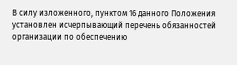В силу изложенного, пунктом 16 данного Положения установлен исчерпывающий перечень обязанностей организации по обеспечению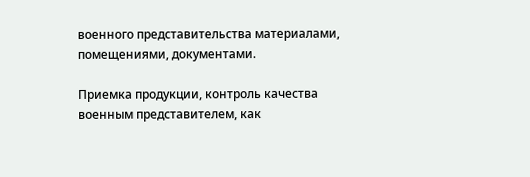военного представительства материалами, помещениями, документами.

Приемка продукции, контроль качества военным представителем, как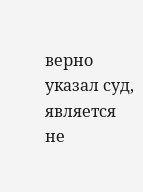верно указал суд, является не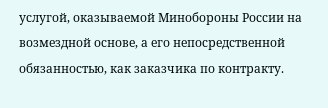услугой, оказываемой Минобороны России на возмездной основе, а его непосредственной обязанностью, как заказчика по контракту.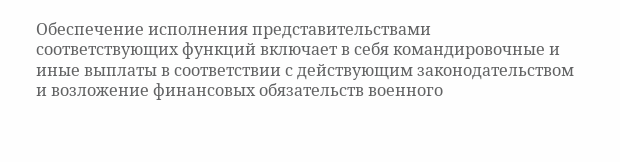Обеспечение исполнения представительствами соответствующих функций включает в себя командировочные и иные выплаты в соответствии с действующим законодательством и возложение финансовых обязательств военного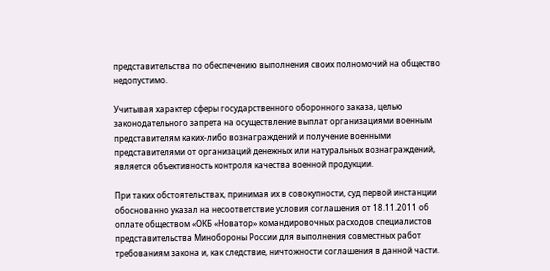представительства по обеспечению выполнения своих полномочий на общество недопустимо.

Учитывая характер сферы государственного оборонного заказа, целью законодательного запрета на осуществление выплат организациями военным представителям каких-либо вознаграждений и получение военными представителями от организаций денежных или натуральных вознаграждений, является объективность контроля качества военной продукции.

При таких обстоятельствах, принимая их в совокупности, суд первой инстанции обоснованно указал на несоответствие условия соглашения от 18.11.2011 об оплате обществом «ОКБ «Новатор» командировочных расходов специалистов представительства Минобороны России для выполнения совместных работ требованиям закона и, как следствие, ничтожности соглашения в данной части.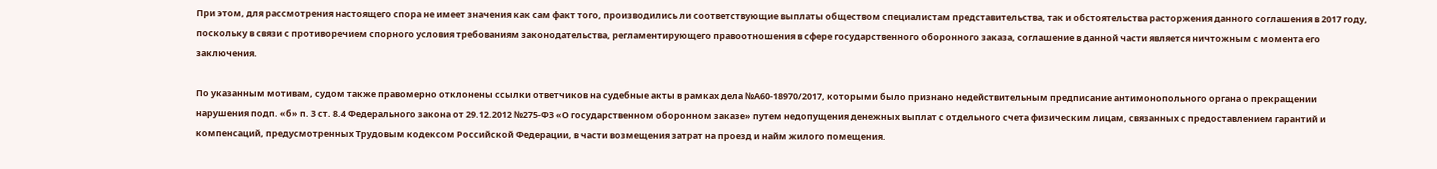При этом, для рассмотрения настоящего спора не имеет значения как сам факт того, производились ли соответствующие выплаты обществом специалистам представительства, так и обстоятельства расторжения данного соглашения в 2017 году, поскольку в связи с противоречием спорного условия требованиям законодательства, регламентирующего правоотношения в сфере государственного оборонного заказа, соглашение в данной части является ничтожным с момента его заключения.

По указанным мотивам, судом также правомерно отклонены ссылки ответчиков на судебные акты в рамках дела №А60-18970/2017, которыми было признано недействительным предписание антимонопольного органа о прекращении нарушения подп. «б» п. 3 ст. 8.4 Федерального закона от 29.12.2012 №275-ФЗ «О государственном оборонном заказе» путем недопущения денежных выплат с отдельного счета физическим лицам, связанных с предоставлением гарантий и компенсаций, предусмотренных Трудовым кодексом Российской Федерации, в части возмещения затрат на проезд и найм жилого помещения.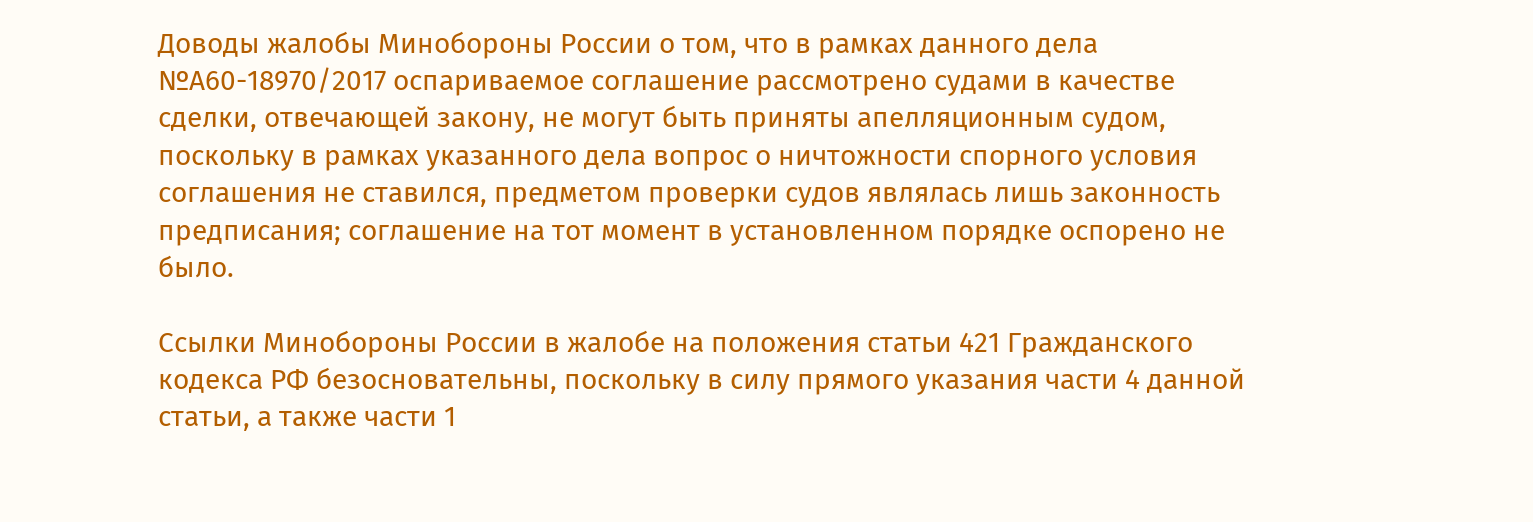Доводы жалобы Минобороны России о том, что в рамках данного дела №А60-18970/2017 оспариваемое соглашение рассмотрено судами в качестве сделки, отвечающей закону, не могут быть приняты апелляционным судом, поскольку в рамках указанного дела вопрос о ничтожности спорного условия соглашения не ставился, предметом проверки судов являлась лишь законность предписания; соглашение на тот момент в установленном порядке оспорено не было.

Ссылки Минобороны России в жалобе на положения статьи 421 Гражданского кодекса РФ безосновательны, поскольку в силу прямого указания части 4 данной статьи, а также части 1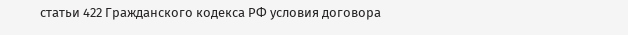статьи 422 Гражданского кодекса РФ условия договора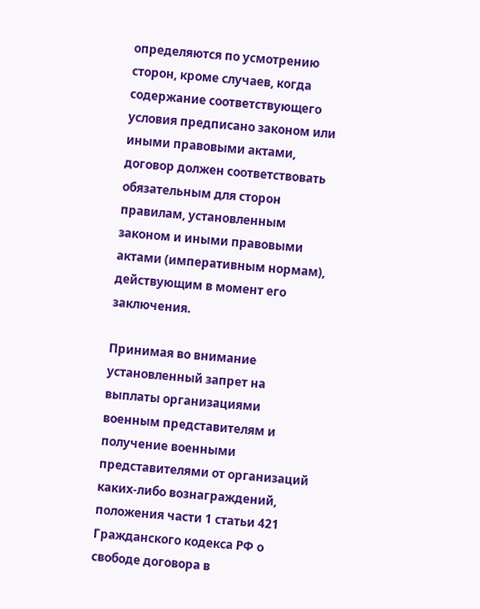определяются по усмотрению сторон, кроме случаев, когда содержание соответствующего условия предписано законом или иными правовыми актами, договор должен соответствовать обязательным для сторон правилам, установленным законом и иными правовыми актами (императивным нормам), действующим в момент его заключения.

Принимая во внимание установленный запрет на выплаты организациями военным представителям и получение военными представителями от организаций каких-либо вознаграждений, положения части 1 статьи 421 Гражданского кодекса РФ о свободе договора в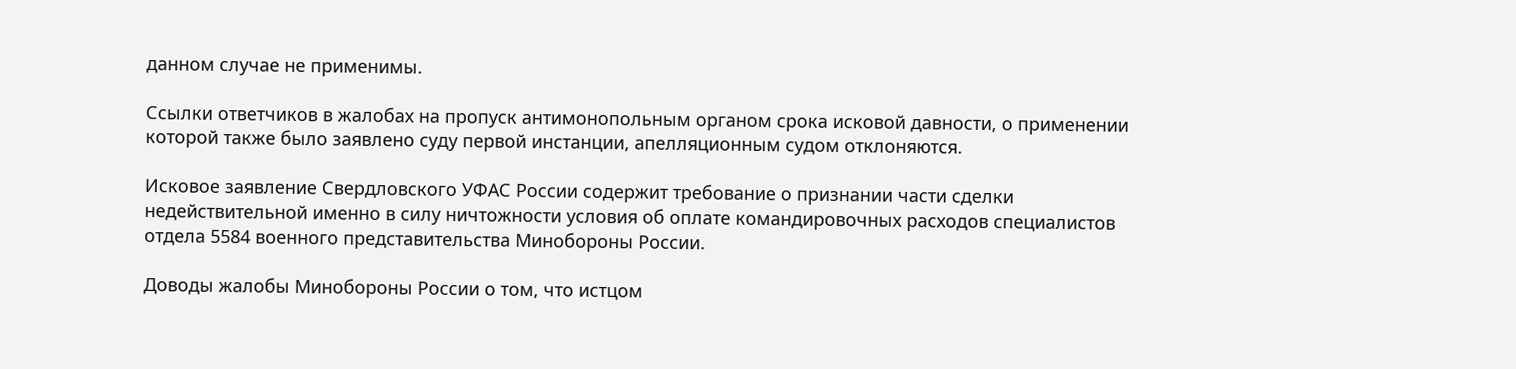данном случае не применимы.

Ссылки ответчиков в жалобах на пропуск антимонопольным органом срока исковой давности, о применении которой также было заявлено суду первой инстанции, апелляционным судом отклоняются.

Исковое заявление Свердловского УФАС России содержит требование о признании части сделки недействительной именно в силу ничтожности условия об оплате командировочных расходов специалистов отдела 5584 военного представительства Минобороны России.

Доводы жалобы Минобороны России о том, что истцом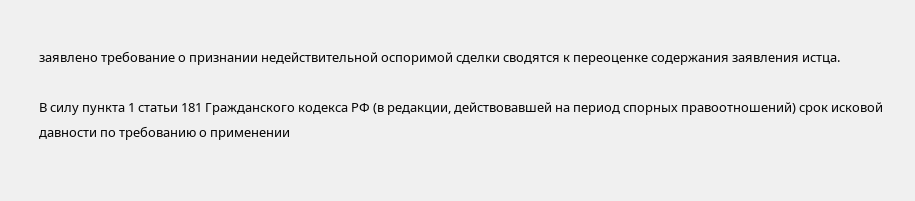заявлено требование о признании недействительной оспоримой сделки сводятся к переоценке содержания заявления истца.

В силу пункта 1 статьи 181 Гражданского кодекса РФ (в редакции, действовавшей на период спорных правоотношений) срок исковой давности по требованию о применении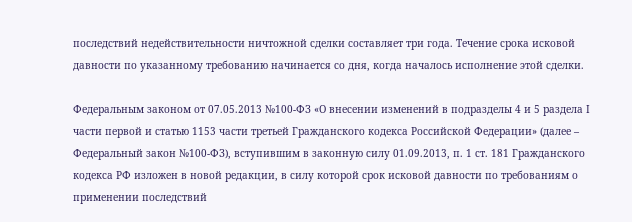последствий недействительности ничтожной сделки составляет три года. Течение срока исковой давности по указанному требованию начинается со дня, когда началось исполнение этой сделки.

Федеральным законом от 07.05.2013 №100-ФЗ «О внесении изменений в подразделы 4 и 5 раздела I части первой и статью 1153 части третьей Гражданского кодекса Российской Федерации» (далее – Федеральный закон №100-ФЗ), вступившим в законную силу 01.09.2013, п. 1 ст. 181 Гражданского кодекса РФ изложен в новой редакции, в силу которой срок исковой давности по требованиям о применении последствий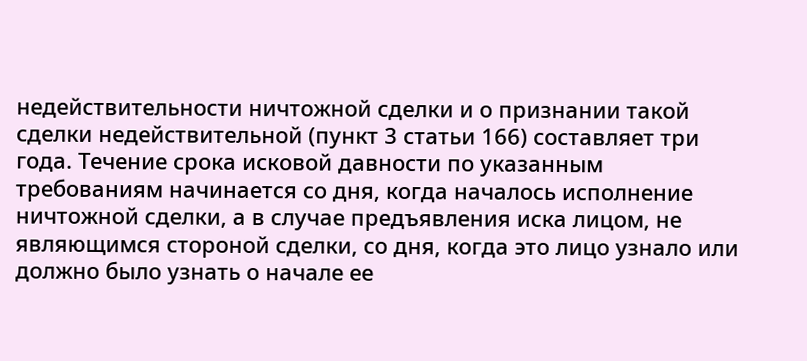недействительности ничтожной сделки и о признании такой сделки недействительной (пункт 3 статьи 166) составляет три года. Течение срока исковой давности по указанным требованиям начинается со дня, когда началось исполнение ничтожной сделки, а в случае предъявления иска лицом, не являющимся стороной сделки, со дня, когда это лицо узнало или должно было узнать о начале ее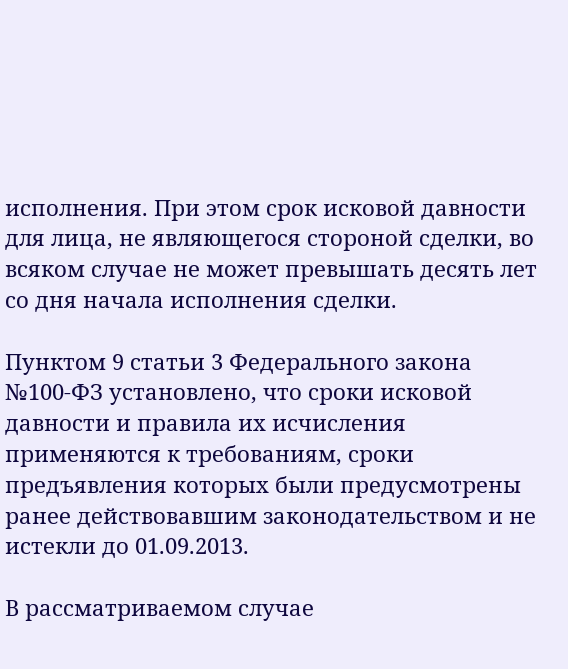исполнения. При этом срок исковой давности для лица, не являющегося стороной сделки, во всяком случае не может превышать десять лет со дня начала исполнения сделки.

Пунктом 9 статьи 3 Федерального закона №100-ФЗ установлено, что сроки исковой давности и правила их исчисления применяются к требованиям, сроки предъявления которых были предусмотрены ранее действовавшим законодательством и не истекли до 01.09.2013.

В рассматриваемом случае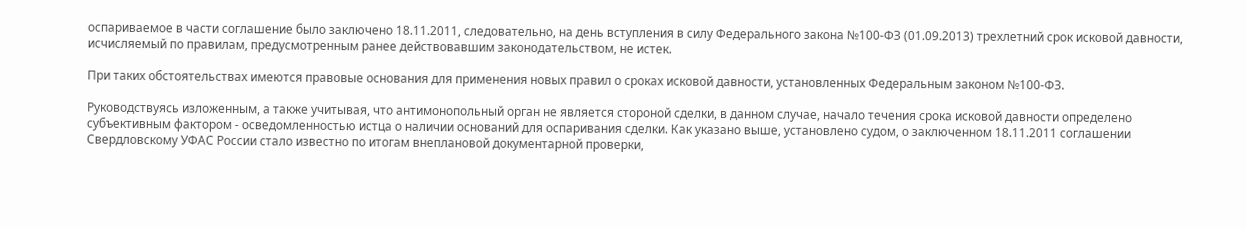оспариваемое в части соглашение было заключено 18.11.2011, следовательно, на день вступления в силу Федерального закона №100-ФЗ (01.09.2013) трехлетний срок исковой давности, исчисляемый по правилам, предусмотренным ранее действовавшим законодательством, не истек.

При таких обстоятельствах имеются правовые основания для применения новых правил о сроках исковой давности, установленных Федеральным законом №100-ФЗ.

Руководствуясь изложенным, а также учитывая, что антимонопольный орган не является стороной сделки, в данном случае, начало течения срока исковой давности определено субъективным фактором - осведомленностью истца о наличии оснований для оспаривания сделки. Как указано выше, установлено судом, о заключенном 18.11.2011 соглашении Свердловскому УФАС России стало известно по итогам внеплановой документарной проверки,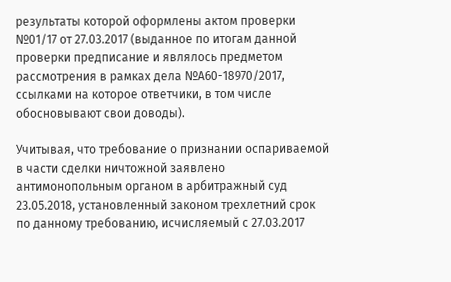результаты которой оформлены актом проверки №01/17 от 27.03.2017 (выданное по итогам данной проверки предписание и являлось предметом рассмотрения в рамках дела №А60-18970/2017, ссылками на которое ответчики, в том числе обосновывают свои доводы).

Учитывая, что требование о признании оспариваемой в части сделки ничтожной заявлено антимонопольным органом в арбитражный суд 23.05.2018, установленный законом трехлетний срок по данному требованию, исчисляемый с 27.03.2017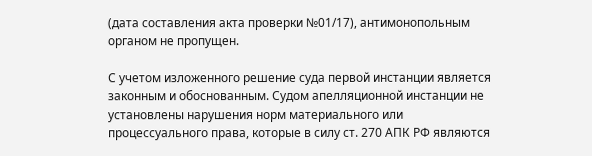(дата составления акта проверки №01/17), антимонопольным органом не пропущен.

С учетом изложенного решение суда первой инстанции является законным и обоснованным. Судом апелляционной инстанции не установлены нарушения норм материального или процессуального права, которые в силу ст. 270 АПК РФ являются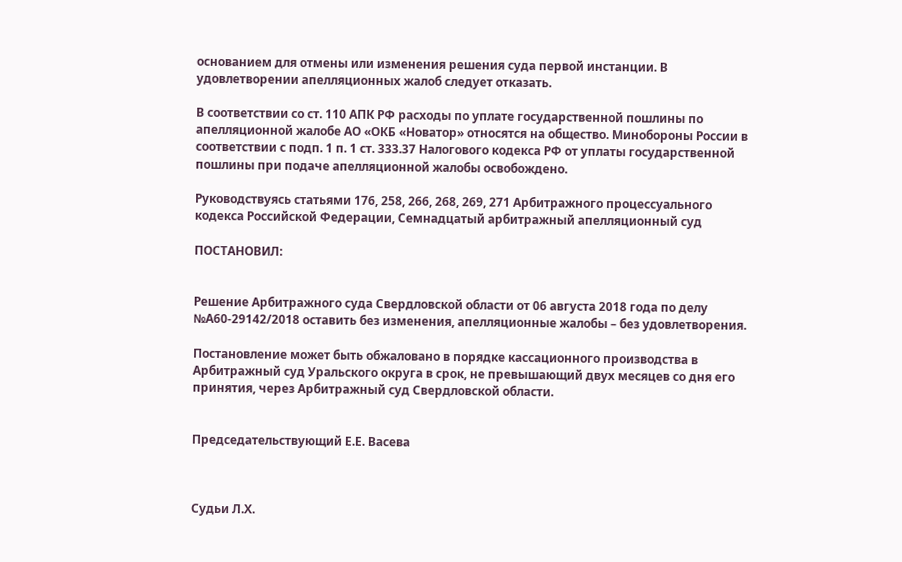основанием для отмены или изменения решения суда первой инстанции. В удовлетворении апелляционных жалоб следует отказать.

В соответствии со ст. 110 АПК РФ расходы по уплате государственной пошлины по апелляционной жалобе АО «ОКБ «Новатор» относятся на общество. Минобороны России в соответствии с подп. 1 п. 1 ст. 333.37 Налогового кодекса РФ от уплаты государственной пошлины при подаче апелляционной жалобы освобождено.

Руководствуясь статьями 176, 258, 266, 268, 269, 271 Арбитражного процессуального кодекса Российской Федерации, Семнадцатый арбитражный апелляционный суд

ПОСТАНОВИЛ:


Решение Арбитражного суда Свердловской области от 06 августа 2018 года по делу №А60-29142/2018 оставить без изменения, апелляционные жалобы – без удовлетворения.

Постановление может быть обжаловано в порядке кассационного производства в Арбитражный суд Уральского округа в срок, не превышающий двух месяцев со дня его принятия, через Арбитражный суд Свердловской области.


Председательствующий Е.Е. Васева



Судьи Л.Х.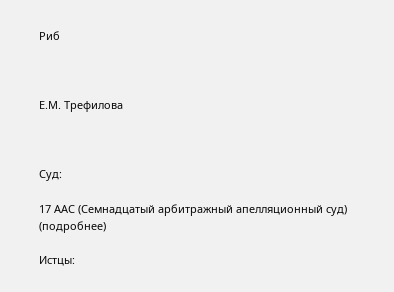Риб



Е.М. Трефилова



Суд:

17 ААС (Семнадцатый арбитражный апелляционный суд) (подробнее)

Истцы: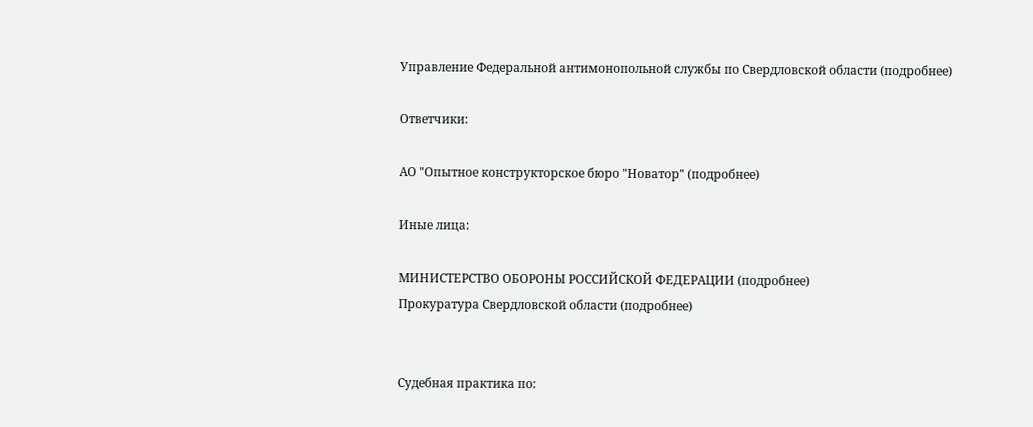Управление Федеральной антимонопольной службы по Свердловской области (подробнее)

Ответчики:

АО "Опытное конструкторское бюро "Новатор" (подробнее)

Иные лица:

МИНИСТЕРСТВО ОБОРОНЫ РОССИЙСКОЙ ФЕДЕРАЦИИ (подробнее)
Прокуратура Свердловской области (подробнее)


Судебная практика по: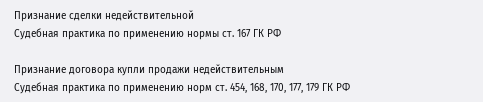Признание сделки недействительной
Судебная практика по применению нормы ст. 167 ГК РФ

Признание договора купли продажи недействительным
Судебная практика по применению норм ст. 454, 168, 170, 177, 179 ГК РФ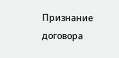Признание договора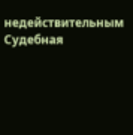недействительным
Судебная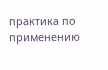практика по применению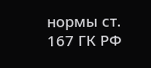нормы ст. 167 ГК РФ